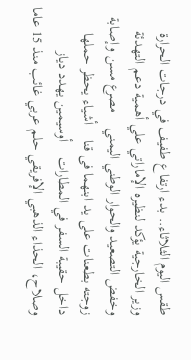طقس اليوم الثلاثاء.. بدء ارتفاع طفيف في درجات الحرارة    وزير الخارجية يؤكد لنظيره الإماراتي علي أهمية دعم التهدئة وخفض التصعيد والحوار الوطني اليمني    مصرع مسن وإصابة زوجته بطعنات على يد ابنهما فى قنا    أشياء يحظر حملها داخل حقيبة السفر في المطارات    أوسيمين يهدد دياز وصلاح، الحذاء الذهبي الإفريقي حلم عربي غائب منذ 15 عاما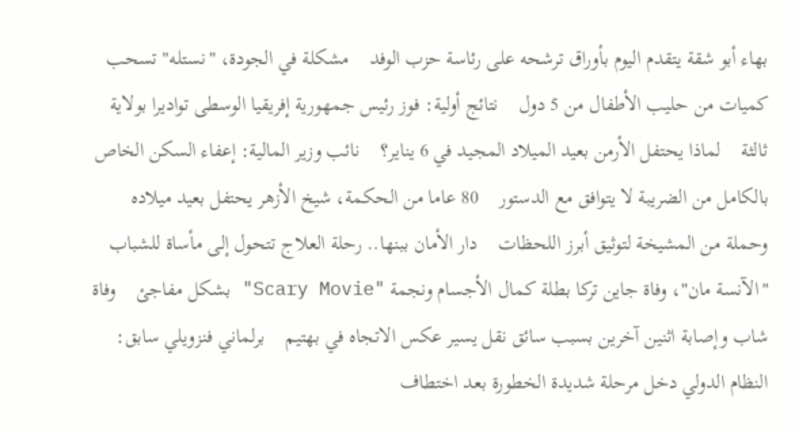بهاء أبو شقة يتقدم اليوم بأوراق ترشحه على رئاسة حزب الوفد    مشكلة في الجودة، "نستله" تسحب كميات من حليب الأطفال من 5 دول    نتائج أولية: فوز رئيس جمهورية إفريقيا الوسطى تواديرا بولاية ثالثة    لماذا يحتفل الأرمن بعيد الميلاد المجيد في 6 يناير؟    نائب وزير المالية: إعفاء السكن الخاص بالكامل من الضريبة لا يتوافق مع الدستور    80 عاما من الحكمة، شيخ الأزهر يحتفل بعيد ميلاده وحملة من المشيخة لتوثيق أبرز اللحظات    دار الأمان ببنها.. رحلة العلاج تتحول إلى مأساة للشباب    "الآنسة مان"، وفاة جاين تركا بطلة كمال الأجسام ونجمة "Scary Movie" بشكل مفاجئ    وفاة شاب وإصابة اثنين آخرين بسبب سائق نقل يسير عكس الاتجاه في بهتيم    برلماني فنزويلي سابق: النظام الدولي دخل مرحلة شديدة الخطورة بعد اختطاف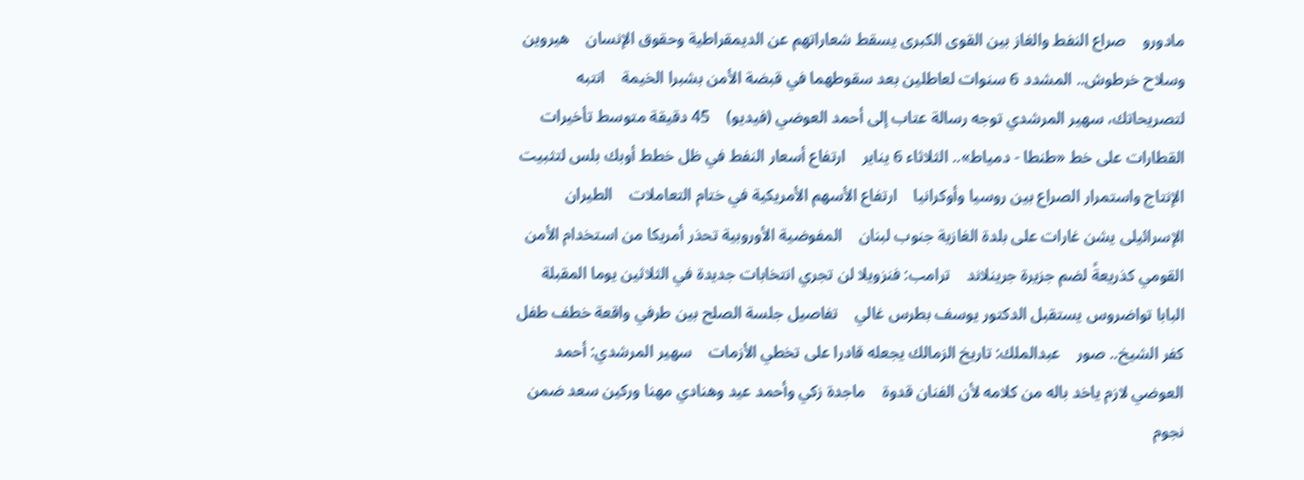مادورو    صراع النفط والغاز بين القوى الكبرى يسقط شعاراتهم عن الديمقراطية وحقوق الإنسان    هيروين وسلاح خرطوش.. المشدد 6 سنوات لعاطلين بعد سقوطهما في قبضة الأمن بشبرا الخيمة    انتبه لتصريحاتك، سهير المرشدي توجه رسالة عتاب إلى أحمد العوضي (فيديو)    45 دقيقة متوسط تأخيرات القطارات على خط «طنطا - دمياط».. الثلاثاء 6 يناير    ارتفاع أسعار النفط في ظل خطط أوبك بلس لتثبيت الإنتاج واستمرار الصراع بين روسيا وأوكرانيا    ارتفاع الأسهم الأمريكية في ختام التعاملات    الطيران الإسرائيلى يشن غارات على بلدة الغازية جنوب لبنان    المفوضية الأوروبية تحذر أمريكا من استخدام الأمن القومي كذريعةً لضم جزيرة جرينلاند    ترامب: فنزويلا لن تجري انتخابات جديدة في الثلاثين يوما المقبلة    البابا تواضروس يستقبل الدكتور يوسف بطرس غالي    تفاصيل جلسة الصلح بين طرفي واقعة خطف طفل كفر الشيخ.. صور    عبدالملك: تاريخ الزمالك يجعله قادرا على تخطي الأزمات    سهير المرشدي: أحمد العوضي لازم ياخد باله من كلامه لأن الفنان قدوة    ماجدة زكي وأحمد عيد وهنادي مهنا وركين سعد ضمن نجوم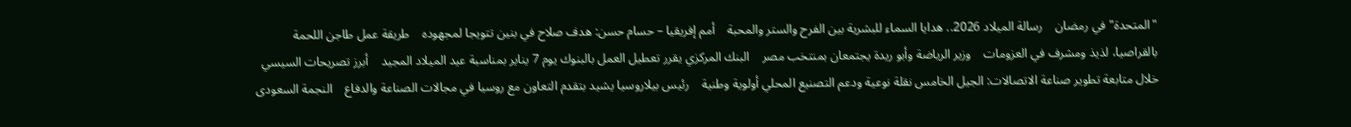"المتحدة" في رمضان    رسالة الميلاد 2026.. هدايا السماء للبشرية بين الفرح والستر والمحبة    أمم إفريقيا – حسام حسن: هدف صلاح في بنين تتويجا لمجهوده    طريقة عمل طاجن اللحمة بالقراصيا، لذيذ ومشرف في العزومات    وزير الرياضة وأبو ريدة يجتمعان بمنتخب مصر    البنك المركزي يقرر تعطيل العمل بالبنوك يوم 7 يناير بمناسبة عيد الميلاد المجيد    أبرز تصريحات السيسي خلال متابعة تطوير صناعة الاتصالات: الجيل الخامس نقلة نوعية ودعم التصنيع المحلي أولوية وطنية    رئيس بيلاروسيا يشيد بتقدم التعاون مع روسيا في مجالات الصناعة والدفاع    النجمة السعودى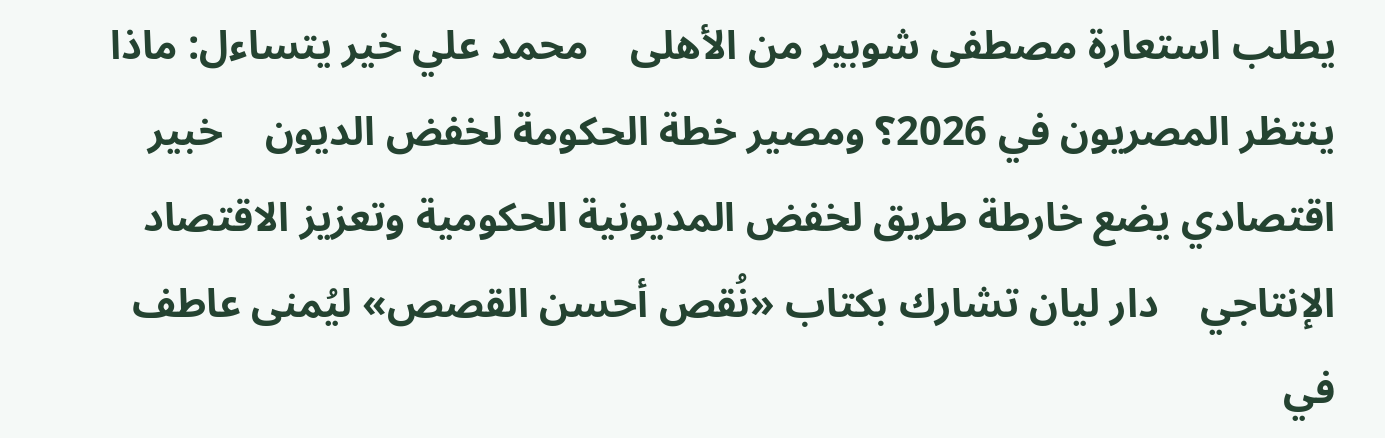يطلب استعارة مصطفى شوبير من الأهلى    محمد علي خير يتساءل: ماذا ينتظر المصريون في 2026؟ ومصير خطة الحكومة لخفض الديون    خبير اقتصادي يضع خارطة طريق لخفض المديونية الحكومية وتعزيز الاقتصاد الإنتاجي    دار ليان تشارك بكتاب «نُقص أحسن القصص» ليُمنى عاطف في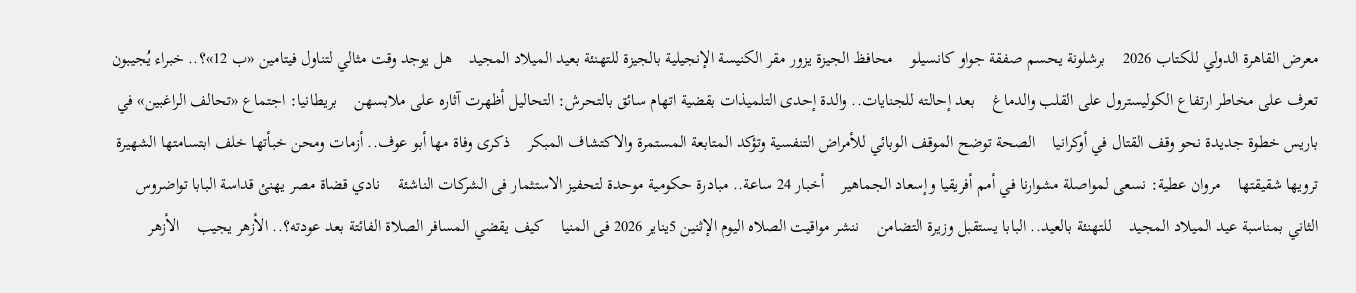معرض القاهرة الدولي للكتاب 2026    برشلونة يحسم صفقة جواو كانسيلو    محافظ الجيزة يزور مقر الكنيسة الإنجيلية بالجيزة للتهنئة بعيد الميلاد المجيد    هل يوجد وقت مثالي لتناول فيتامين «ب 12»؟.. خبراء يُجيبون    تعرف على مخاطر ارتفاع الكوليسترول على القلب والدماغ    بعد إحالته للجنايات.. والدة إحدى التلميذات بقضية اتهام سائق بالتحرش: التحاليل أظهرت آثاره على ملابسهن    بريطانيا: اجتماع «تحالف الراغبين» في باريس خطوة جديدة نحو وقف القتال في أوكرانيا    الصحة توضح الموقف الوبائي للأمراض التنفسية وتؤكد المتابعة المستمرة والاكتشاف المبكر    ذكرى وفاة مها أبو عوف.. أزمات ومحن خبأتها خلف ابتسامتها الشهيرة ترويها شقيقتها    مروان عطية: نسعى لمواصلة مشوارنا في أمم أفريقيا وإسعاد الجماهير    أخبار 24 ساعة.. مبادرة حكومية موحدة لتحفيز الاستثمار فى الشركات الناشئة    نادي قضاة مصر يهنئ قداسة البابا تواضروس الثاني بمناسبة عيد الميلاد المجيد    للتهنئة بالعيد.. البابا يستقبل وزيرة التضامن    ننشر مواقيت الصلاه اليوم الإثنين 5يناير 2026 فى المنيا    كيف يقضي المسافر الصلاة الفائتة بعد عودته؟.. الأزهر يجيب    الأزهر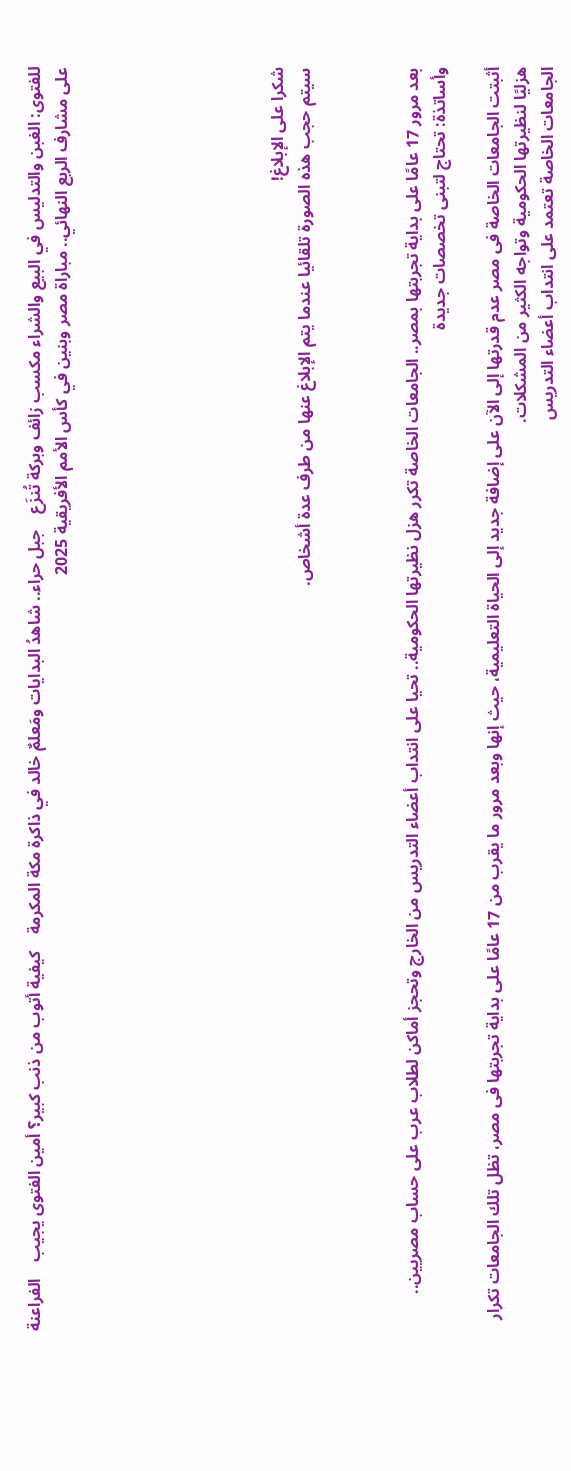للفتوى: الغبن والتدليس في البيع والشراء مكسب زائف وبركة تُنزَع    جبل حراء.. شاهدُ البدايات ومَعلمٌ خالد في ذاكرة مكة المكرمة    كيفية أتوب من ذنب كبير؟ أمين الفتوى يجيب    الفراعنة على مشارف الربع النهائي.. مباراة مصر وبنين في كأس الأمم الأفريقية 2025







شكرا على الإبلاغ!
سيتم حجب هذه الصورة تلقائيا عندما يتم الإبلاغ عنها من طرف عدة أشخاص.



بعد مرور 17 عامًا على بداية تجربتها بمصر.. الجامعات الخاصة تكرر هزل نظيرتها الحكومية.. تحيا على انتداب أعضاء التدريس من الخارج وتحجز أماكن لطلاب عرب على حساب مصريين.. وأساتذة: تحتاج لتبنى تخصصات جديدة

أثبتت الجامعات الخاصة فى مصر عدم قدرتها إلى الآن على إضافة جديد إلى الحياة التعليمية، حيث إنها وبعد مرور ما يقرب من 17 عامًا على بداية تجربتها فى مصر، تظل تلك الجامعات تكرار هزليًا لنظيرتها الحكومية وتواجه الكثير من المشكلات.
الجامعات الخاصة تعتمد على انتداب أعضاء التدريس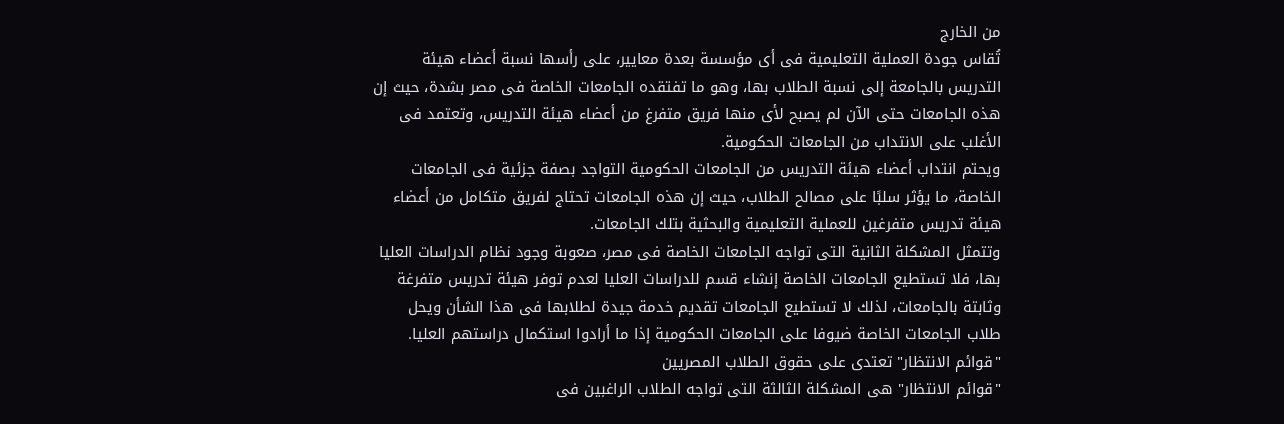من الخارج
تُقاس جودة العملية التعليمية فى أى مؤسسة بعدة معايير، على رأسها نسبة أعضاء هيئة التدريس بالجامعة إلى نسبة الطلاب بها، وهو ما تفتقده الجامعات الخاصة فى مصر بشدة، حيث إن هذه الجامعات حتى الآن لم يصبح لأى منها فريق متفرغ من أعضاء هيئة التدريس، وتعتمد فى الأغلب على الانتداب من الجامعات الحكومية.
ويحتم انتداب أعضاء هيئة التدريس من الجامعات الحكومية التواجد بصفة جزئية فى الجامعات الخاصة، ما يؤثر سلبًا على مصالح الطلاب، حيث إن هذه الجامعات تحتاج لفريق متكامل من أعضاء هيئة تدريس متفرغين للعملية التعليمية والبحثية بتلك الجامعات.
وتتمثل المشكلة الثانية التى تواجه الجامعات الخاصة فى مصر، صعوبة وجود نظام الدراسات العليا بها، فلا تستطيع الجامعات الخاصة إنشاء قسم للدراسات العليا لعدم توفر هيئة تدريس متفرغة وثابتة بالجامعات، لذلك لا تستطيع الجامعات تقديم خدمة جيدة لطلابها فى هذا الشأن ويحل طلاب الجامعات الخاصة ضيوفا على الجامعات الحكومية إذا ما أرادوا استكمال دراستهم العليا.
"قوائم الانتظار" تعتدى على حقوق الطلاب المصريين
"قوائم الانتظار" هى المشكلة الثالثة التى تواجه الطلاب الراغبين فى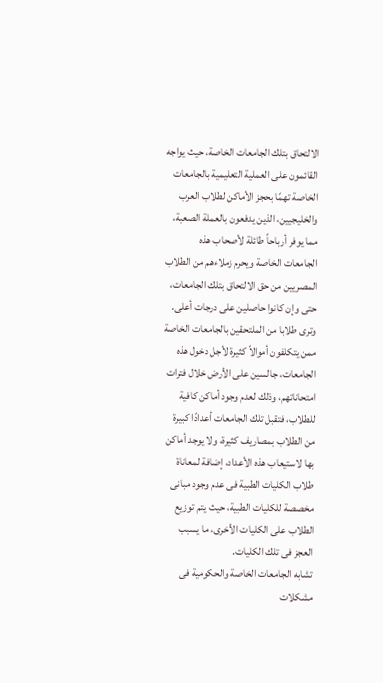الالتحاق بتلك الجامعات الخاصة، حيث يواجه القائمون على العملية التعليمية بالجامعات الخاصة تهمًا بحجز الأماكن لطلاب العرب والخليجيين، الذين يدفعون بالعملة الصعبة، مما يوفر أرباحاً طائلة لأصحاب هذه الجامعات الخاصة ويحرم زملاءهم من الطلاب المصريين من حق الالتحاق بتلك الجامعات، حتى وإن كانوا حاصلين على درجات أعلى.
وترى طلابا من الملتحقين بالجامعات الخاصة ممن يتكلفون أموالاً كثيرة لأجل دخول هذه الجامعات، جالسين على الأرض خلال فترات امتحاناتهم، وذلك لعدم وجود أماكن كافية للطلاب، فتقبل تلك الجامعات أعدادًا كبيرة من الطلاب بمصاريف كثيرة، ولا يوجد أماكن بها لاستيعاب هذه الأعداد، إضافة لمعاناة طلاب الكليات الطبية فى عدم وجود مبانى مخصصة للكليات الطبية، حيث يتم توزيع الطلاب على الكليات الأخرى، ما يسبب العجز فى تلك الكليات.
تشابه الجامعات الخاصة والحكومية فى مشكلات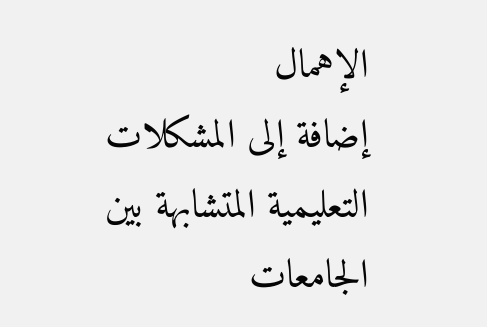الإهمال
إضافة إلى المشكلات التعليمية المتشابهة بين الجامعات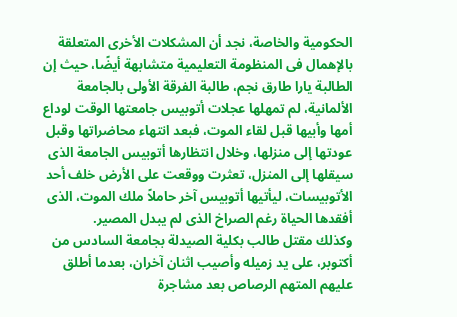الحكومية والخاصة، نجد أن المشكلات الأخرى المتعلقة بالإهمال فى المنظومة التعليمية متشابهة أيضًا، حيث إن الطالبة يارا طارق نجم، طالبة الفرقة الأولى بالجامعة الألمانية، لم تمهلها عجلات أتوبيس جامعتها الوقت لوداع أمها وأبيها قبل لقاء الموت، فبعد انتهاء محاضراتها وقبل عودتها إلى منزلها، وخلال انتظارها أتوبيس الجامعة الذى سيقلها إلى المنزل، تعثرت ووقعت على الأرض خلف أحد الأتوبيسات، ليأتيها أتوبيس آخر حاملاً ملك الموت، الذى أفقدها الحياة رغم الصراخ الذى لم يبدل المصير.
وكذلك مقتل طالب بكلية الصيدلة بجامعة السادس من أكتوبر، على يد زميله وأصيب اثنان آخران، بعدما أطلق عليهم المتهم الرصاص بعد مشاجرة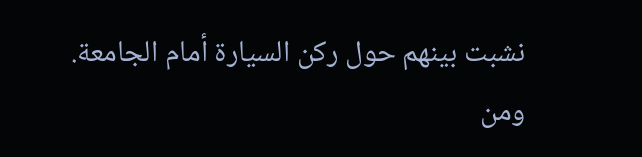نشبت بينهم حول ركن السيارة أمام الجامعة.
ومن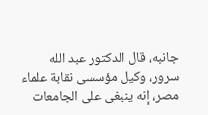جانبه، قال الدكتور عبد الله سرور، وكيل مؤسسى نقابة علماء مصر، إنه ينبغى على الجامعات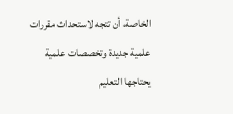الخاصة، أن تتجه لاستحداث مقررات علمية جديدة وتخصصات علمية يحتاجها التعليم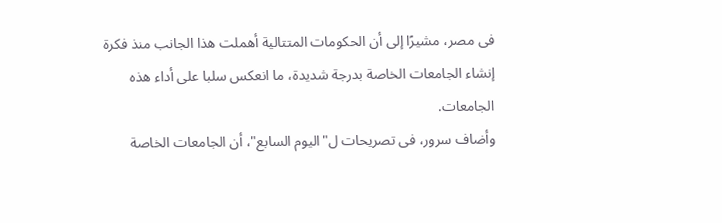فى مصر، مشيرًا إلى أن الحكومات المتتالية أهملت هذا الجانب منذ فكرة إنشاء الجامعات الخاصة بدرجة شديدة، ما انعكس سلبا على أداء هذه الجامعات.
وأضاف سرور، فى تصريحات ل"اليوم السابع"، أن الجامعات الخاصة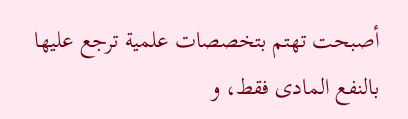أصبحت تهتم بتخصصات علمية ترجع عليها بالنفع المادى فقط، و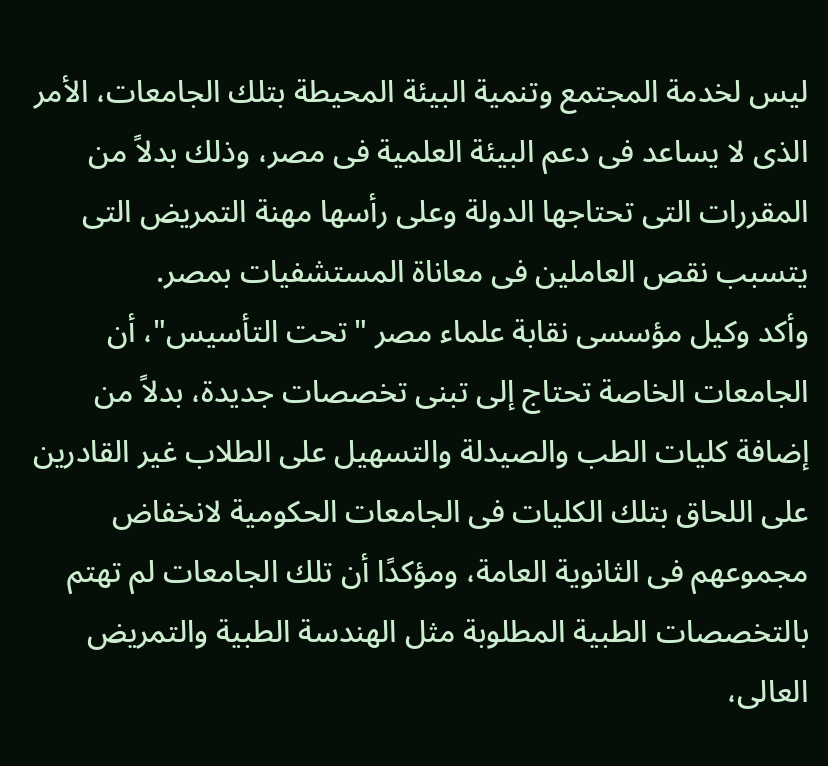ليس لخدمة المجتمع وتنمية البيئة المحيطة بتلك الجامعات، الأمر الذى لا يساعد فى دعم البيئة العلمية فى مصر، وذلك بدلاً من المقررات التى تحتاجها الدولة وعلى رأسها مهنة التمريض التى يتسبب نقص العاملين فى معاناة المستشفيات بمصر.
وأكد وكيل مؤسسى نقابة علماء مصر "تحت التأسيس"، أن الجامعات الخاصة تحتاج إلى تبنى تخصصات جديدة، بدلاً من إضافة كليات الطب والصيدلة والتسهيل على الطلاب غير القادرين على اللحاق بتلك الكليات فى الجامعات الحكومية لانخفاض مجموعهم فى الثانوية العامة، ومؤكدًا أن تلك الجامعات لم تهتم بالتخصصات الطبية المطلوبة مثل الهندسة الطبية والتمريض العالى،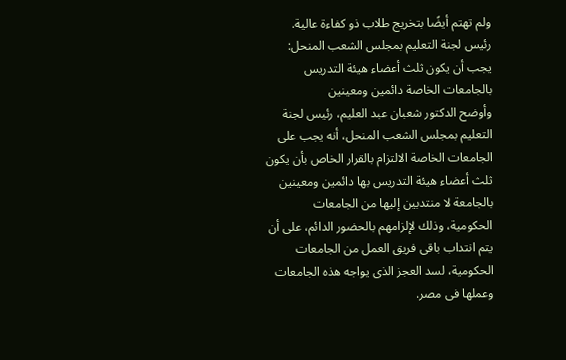ولم تهتم أيضًا بتخريج طلاب ذو كفاءة عالية.
رئيس لجنة التعليم بمجلس الشعب المنحل: يجب أن يكون ثلث أعضاء هيئة التدريس بالجامعات الخاصة دائمين ومعينين
وأوضح الدكتور شعبان عبد العليم، رئيس لجنة التعليم بمجلس الشعب المنحل، أنه يجب على الجامعات الخاصة الالتزام بالقرار الخاص بأن يكون ثلث أعضاء هيئة التدريس بها دائمين ومعينين بالجامعة لا منتدبين إليها من الجامعات الحكومية، وذلك لإلزامهم بالحضور الدائم، على أن يتم انتداب باقى فريق العمل من الجامعات الحكومية، لسد العجز الذى يواجه هذه الجامعات وعملها فى مصر.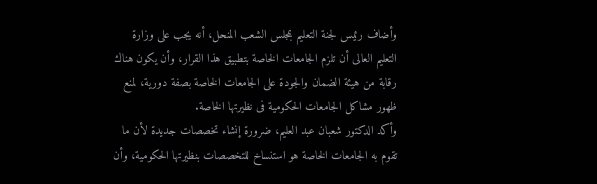وأضاف رئيس لجنة التعليم بمجلس الشعب المنحل، أنه يجب على وزارة التعليم العالى أن تلزم الجامعات الخاصة بتطبيق هذا القرار، وأن يكون هناك رقابة من هيئة الضمان والجودة على الجامعات الخاصة بصفة دورية، لمنع ظهور مشاكل الجامعات الحكومية فى نظيرتها الخاصة.
وأكد الدكتور شعبان عبد العليم، ضرورة إنشاء تخصصات جديدة لأن ما تقوم به الجامعات الخاصة هو استنساخ للتخصصات بنظيرتها الحكومية، وأن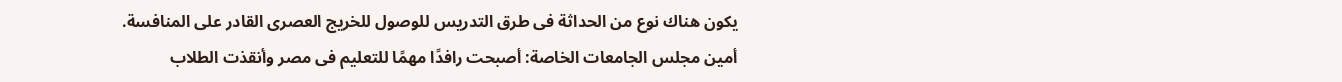يكون هناك نوع من الحداثة فى طرق التدريس للوصول للخريج العصرى القادر على المنافسة.
أمين مجلس الجامعات الخاصة: أصبحت رافدًا مهمًا للتعليم فى مصر وأنقذت الطلاب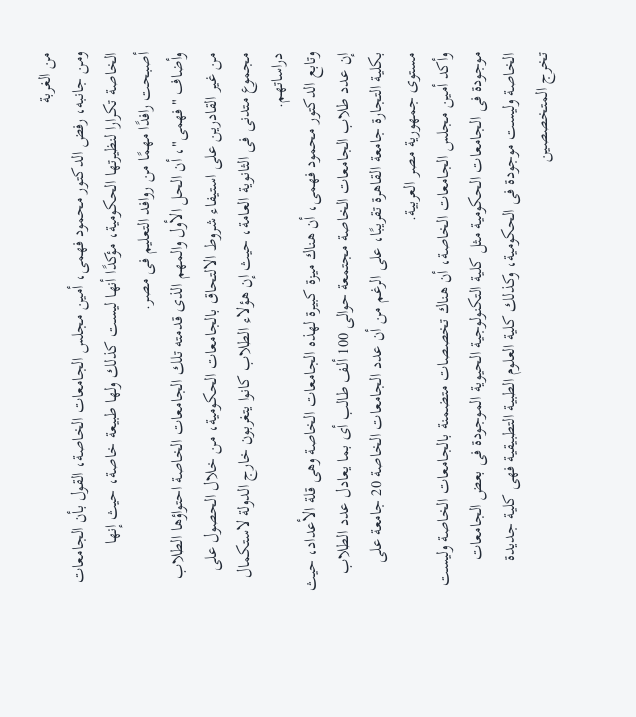من الغربة
ومن جانبه، رفض الدكتور محمود فهمى، أمين مجلس الجامعات الخاصة، القول بأن الجامعات الخاصة تكرارا لنظيرتها الحكومية، مؤكدًا أنها ليست كذلك ولها طبيعة خاصة، حيث إنها أصبحت رافدًا مهمًا من روافد التعليم فى مصر.
وأضاف "فهمى"، أن الحل الأول والمهم الذى قدمته تلك الجامعات الخاصة احتواؤها الطلاب من غير القادرين على استيفاء شروط الالتحاق بالجامعات الحكومية، من خلال الحصول على مجموع متدنى فى الثانوية العامة، حيث إن هؤلاء الطلاب كانوا يتغربون خارج الدولة لاستكمال دراساتهم.
وتابع الدكتور محمود فهمى، أن هناك ميزة كبيرة لهذه الجامعات الخاصة وهى قلة الأعداد، حيث إن عدد طلاب الجامعات الخاصة مجتمعة حوالى 100 ألف طالب أى بما يعادل عدد الطلاب بكلية التجارة جامعة القاهرة تقريبًا، على الرغم من أن عدد الجامعات الخاصة 20 جامعة على مستوى جمهورية مصر العربية.
وأكد أمين مجلس الجامعات الخاصة، أن هناك تخصصات متضمنة بالجامعات الخاصة وليست موجودة فى الجامعات الحكومية مثل كلية التكنولوجية الحيوية الموجودة فى بعض الجامعات الخاصة وليست موجودة فى الحكومية، وكذلك كلية العلوم الطبية التطبيقية فهى كلية جديدة تخرج المتخصصين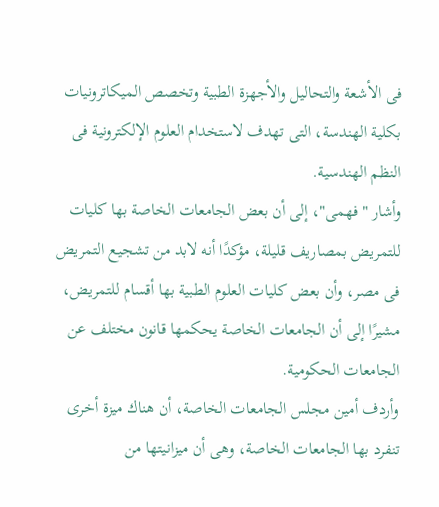فى الأشعة والتحاليل والأجهزة الطبية وتخصص الميكاترونيات بكلية الهندسة، التى تهدف لاستخدام العلوم الإلكترونية فى النظم الهندسية.
وأشار "فهمى"، إلى أن بعض الجامعات الخاصة بها كليات للتمريض بمصاريف قليلة، مؤكدًا أنه لابد من تشجيع التمريض فى مصر، وأن بعض كليات العلوم الطبية بها أقسام للتمريض، مشيرًا إلى أن الجامعات الخاصة يحكمها قانون مختلف عن الجامعات الحكومية.
وأردف أمين مجلس الجامعات الخاصة، أن هناك ميزة أخرى تنفرد بها الجامعات الخاصة، وهى أن ميزانيتها من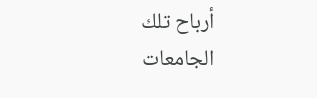أرباح تلك الجامعات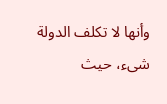وأنها لا تكلف الدولة شىء، حيث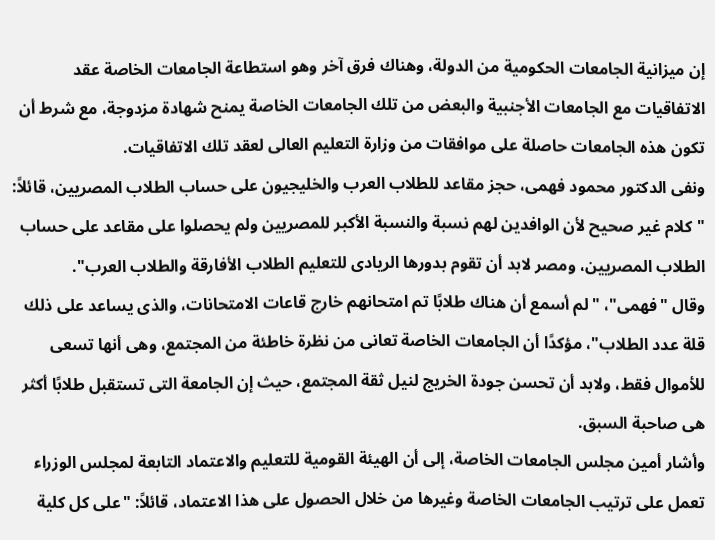إن ميزانية الجامعات الحكومية من الدولة، وهناك فرق آخر وهو استطاعة الجامعات الخاصة عقد الاتفاقيات مع الجامعات الأجنبية والبعض من تلك الجامعات الخاصة يمنح شهادة مزدوجة، مع شرط أن تكون هذه الجامعات حاصلة على موافقات من وزارة التعليم العالى لعقد تلك الاتفاقيات.
ونفى الدكتور محمود فهمى، حجز مقاعد للطلاب العرب والخليجيون على حساب الطلاب المصريين، قائلاً: "كلام غير صحيح لأن الوافدين لهم نسبة والنسبة الأكبر للمصريين ولم يحصلوا على مقاعد على حساب الطلاب المصريين، ومصر لابد أن تقوم بدورها الريادى للتعليم الطلاب الأفارقة والطلاب العرب".
وقال "فهمى"، "لم أسمع أن هناك طلابًا تم امتحانهم خارج قاعات الامتحانات، والذى يساعد على ذلك قلة عدد الطلاب"، مؤكدًا أن الجامعات الخاصة تعانى من نظرة خاطئة من المجتمع، وهى أنها تسعى للأموال فقط، ولابد أن تحسن جودة الخريج لنيل ثقة المجتمع، حيث إن الجامعة التى تستقبل طلابًا أكثر هى صاحبة السبق.
وأشار أمين مجلس الجامعات الخاصة، إلى أن الهيئة القومية للتعليم والاعتماد التابعة لمجلس الوزراء تعمل على ترتيب الجامعات الخاصة وغيرها من خلال الحصول على هذا الاعتماد، قائلاً: "على كل كلية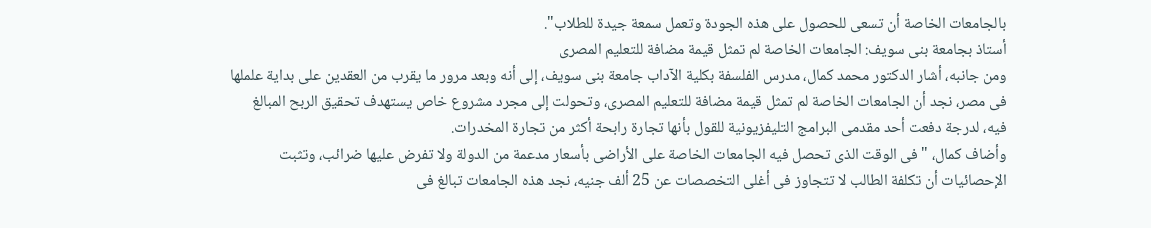بالجامعات الخاصة أن تسعى للحصول على هذه الجودة وتعمل سمعة جيدة للطلاب".
أستاذ بجامعة بنى سويف: الجامعات الخاصة لم تمثل قيمة مضافة للتعليم المصرى
ومن جانبه، أشار الدكتور محمد كمال، مدرس الفلسفة بكلية الآداب جامعة بنى سويف، إلى أنه وبعد مرور ما يقرب من العقدين على بداية علملها فى مصر، نجد أن الجامعات الخاصة لم تمثل قيمة مضافة للتعليم المصرى، وتحولت إلى مجرد مشروع خاص يستهدف تحقيق الربح المبالغ فيه، لدرجة دفعت أحد مقدمى البرامج التليفزيونية للقول بأنها تجارة رابحة أكثر من تجارة المخدرات.
وأضاف كمال، "فى الوقت الذى تحصل فيه الجامعات الخاصة على الأراضى بأسعار مدعمة من الدولة ولا تفرض عليها ضرائب، وتثبت الإحصائيات أن تكلفة الطالب لا تتجاوز فى أغلى التخصصات عن 25 ألف جنيه، نجد هذه الجامعات تبالغ فى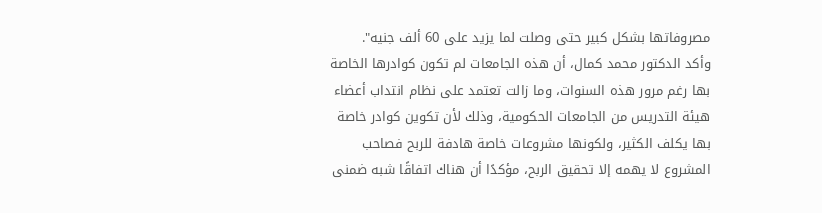مصروفاتها بشكل كبير حتى وصلت لما يزيد على 60 ألف جنيه".
وأكد الدكتور محمد كمال، أن هذه الجامعات لم تكون كوادرها الخاصة بها رغم مرور هذه السنوات، وما زالت تعتمد على نظام انتداب أعضاء هيئة التدريس من الجامعات الحكومية، وذلك لأن تكوين كوادر خاصة بها يكلف الكثير، ولكونها مشروعات خاصة هادفة للربح فصاحب المشروع لا يهمه إلا تحقيق الربح، مؤكدًا أن هناك اتفاقًا شبه ضمنى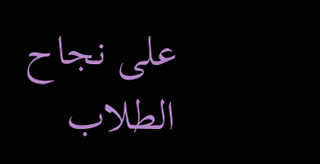على نجاح الطلاب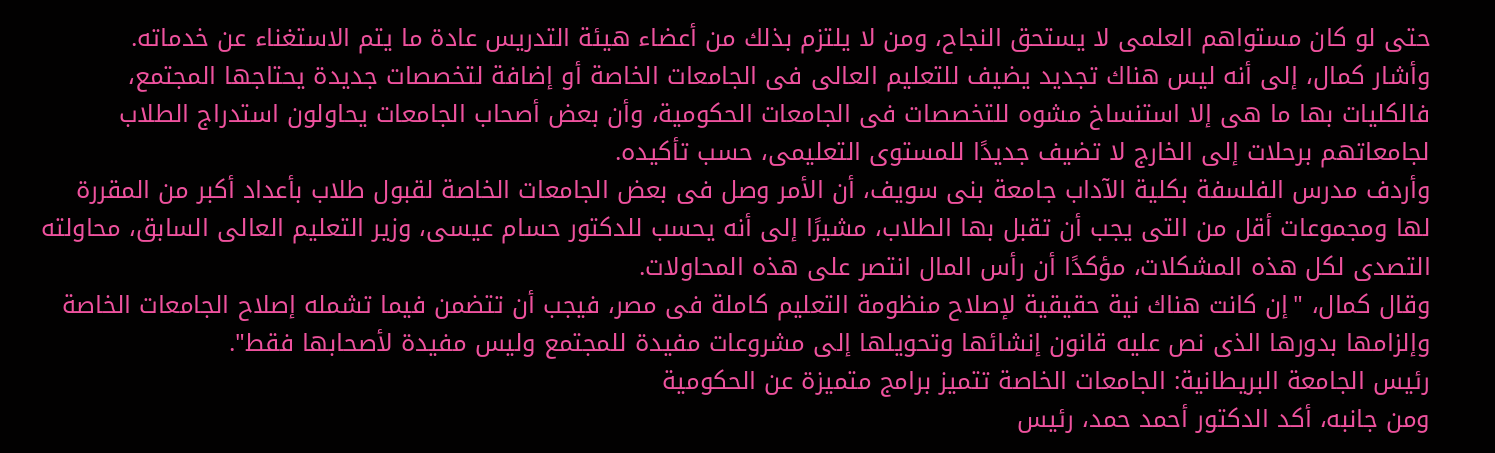حتى لو كان مستواهم العلمى لا يستحق النجاح، ومن لا يلتزم بذلك من أعضاء هيئة التدريس عادة ما يتم الاستغناء عن خدماته.
وأشار كمال، إلى أنه ليس هناك تجديد يضيف للتعليم العالى فى الجامعات الخاصة أو إضافة لتخصصات جديدة يحتاجها المجتمع، فالكليات بها ما هى إلا استنساخ مشوه للتخصصات فى الجامعات الحكومية، وأن بعض أصحاب الجامعات يحاولون استدراج الطلاب لجامعاتهم برحلات إلى الخارج لا تضيف جديدًا للمستوى التعليمى، حسب تأكيده.
وأردف مدرس الفلسفة بكلية الآداب جامعة بنى سويف، أن الأمر وصل فى بعض الجامعات الخاصة لقبول طلاب بأعداد أكبر من المقررة لها ومجموعات أقل من التى يجب أن تقبل بها الطلاب، مشيرًا إلى أنه يحسب للدكتور حسام عيسى، وزير التعليم العالى السابق، محاولته التصدى لكل هذه المشكلات، مؤكدًا أن رأس المال انتصر على هذه المحاولات.
وقال كمال، "إن كانت هناك نية حقيقية لإصلاح منظومة التعليم كاملة فى مصر، فيجب أن تتضمن فيما تشمله إصلاح الجامعات الخاصة وإلزامها بدورها الذى نص عليه قانون إنشائها وتحويلها إلى مشروعات مفيدة للمجتمع وليس مفيدة لأصحابها فقط".
رئيس الجامعة البريطانية: الجامعات الخاصة تتميز برامج متميزة عن الحكومية
ومن جانبه، أكد الدكتور أحمد حمد، رئيس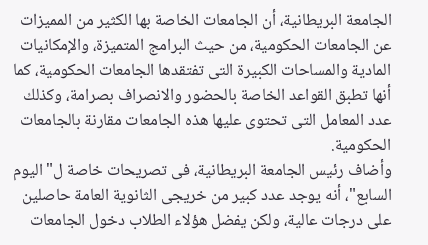الجامعة البريطانية، أن الجامعات الخاصة بها الكثير من المميزات عن الجامعات الحكومية، من حيث البرامج المتميزة، والإمكانيات المادية والمساحات الكبيرة التى تفتقدها الجامعات الحكومية، كما أنها تطبق القواعد الخاصة بالحضور والانصراف بصرامة، وكذلك عدد المعامل التى تحتوى عليها هذه الجامعات مقارنة بالجامعات الحكومية.
وأضاف رئيس الجامعة البريطانية، فى تصريحات خاصة ل"اليوم السابع"، أنه يوجد عدد كبير من خريجى الثانوية العامة حاصلين على درجات عالية، ولكن يفضل هؤلاء الطلاب دخول الجامعات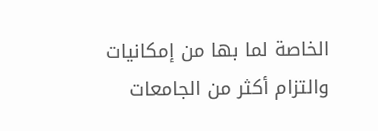الخاصة لما بها من إمكانيات والتزام أكثر من الجامعات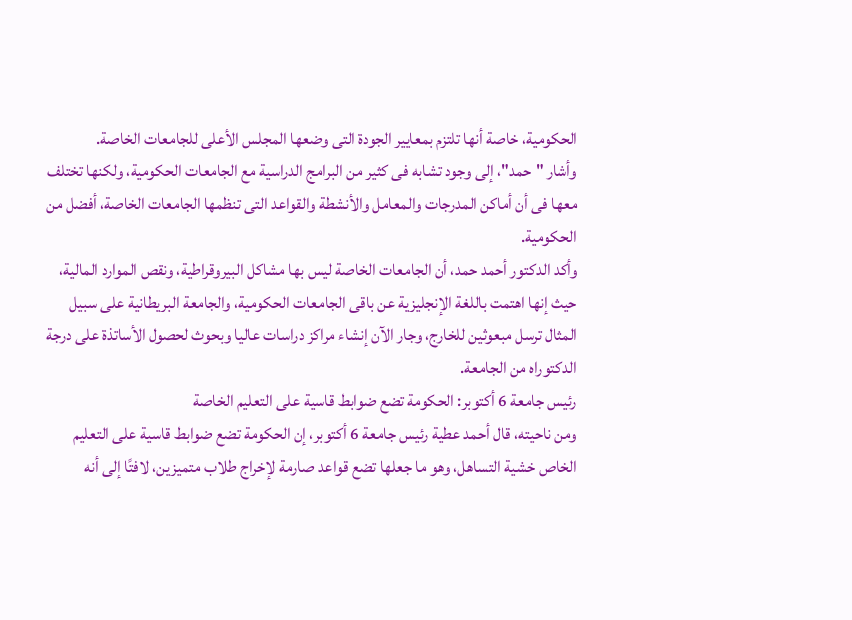الحكومية، خاصة أنها تلتزم بمعايير الجودة التى وضعها المجلس الأعلى للجامعات الخاصة.
وأشار "حمد"، إلى وجود تشابه فى كثير من البرامج الدراسية مع الجامعات الحكومية، ولكنها تختلف معها فى أن أماكن المدرجات والمعامل والأنشطة والقواعد التى تنظمها الجامعات الخاصة، أفضل من الحكومية.
وأكد الدكتور أحمد حمد، أن الجامعات الخاصة ليس بها مشاكل البيروقراطية، ونقص الموارد المالية، حيث إنها اهتمت باللغة الإنجليزية عن باقى الجامعات الحكومية، والجامعة البريطانية على سبيل المثال ترسل مبعوثين للخارج، وجار الآن إنشاء مراكز دراسات عاليا وبحوث لحصول الأساتذة على درجة الدكتوراه من الجامعة.
رئيس جامعة 6 أكتوبر: الحكومة تضع ضوابط قاسية على التعليم الخاصة
ومن ناحيته، قال أحمد عطية رئيس جامعة 6 أكتوبر، إن الحكومة تضع ضوابط قاسية على التعليم الخاص خشية التساهل، وهو ما جعلها تضع قواعد صارمة لإخراج طلاب متميزين، لافتًا إلى أنه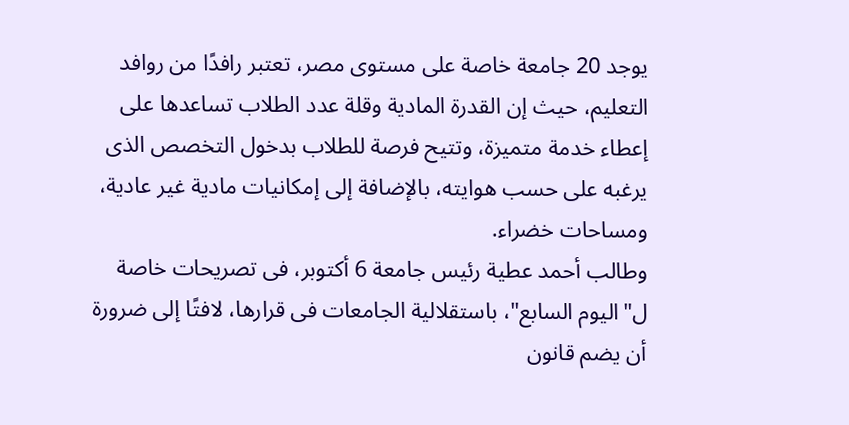يوجد 20 جامعة خاصة على مستوى مصر، تعتبر رافدًا من روافد التعليم، حيث إن القدرة المادية وقلة عدد الطلاب تساعدها على إعطاء خدمة متميزة، وتتيح فرصة للطلاب بدخول التخصص الذى يرغبه على حسب هوايته، بالإضافة إلى إمكانيات مادية غير عادية، ومساحات خضراء.
وطالب أحمد عطية رئيس جامعة 6 أكتوبر، فى تصريحات خاصة ل"اليوم السابع"، باستقلالية الجامعات فى قرارها، لافتًا إلى ضرورة أن يضم قانون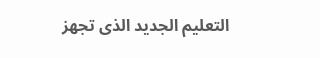التعليم الجديد الذى تجهز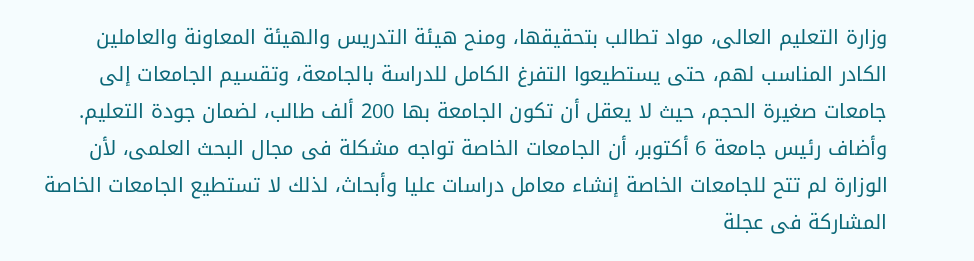وزارة التعليم العالى، مواد تطالب بتحقيقها، ومنح هيئة التدريس والهيئة المعاونة والعاملين الكادر المناسب لهم، حتى يستطيعوا التفرغ الكامل للدراسة بالجامعة، وتقسيم الجامعات إلى جامعات صغيرة الحجم، حيث لا يعقل أن تكون الجامعة بها 200 ألف طالب، لضمان جودة التعليم.
وأضاف رئيس جامعة 6 أكتوبر، أن الجامعات الخاصة تواجه مشكلة فى مجال البحث العلمى، لأن الوزارة لم تتح للجامعات الخاصة إنشاء معامل دراسات عليا وأبحاث، لذلك لا تستطيع الجامعات الخاصة المشاركة فى عجلة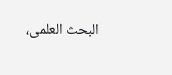البحث العلمى،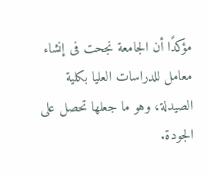مؤكدًا أن الجامعة نجحت فى إنشاء معامل للدراسات العليا بكلية الصيدلة، وهو ما جعلها تحصل على الجودة.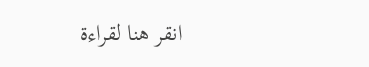انقر هنا لقراءة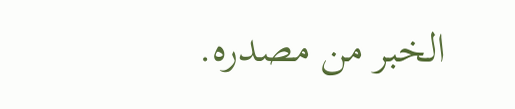الخبر من مصدره.